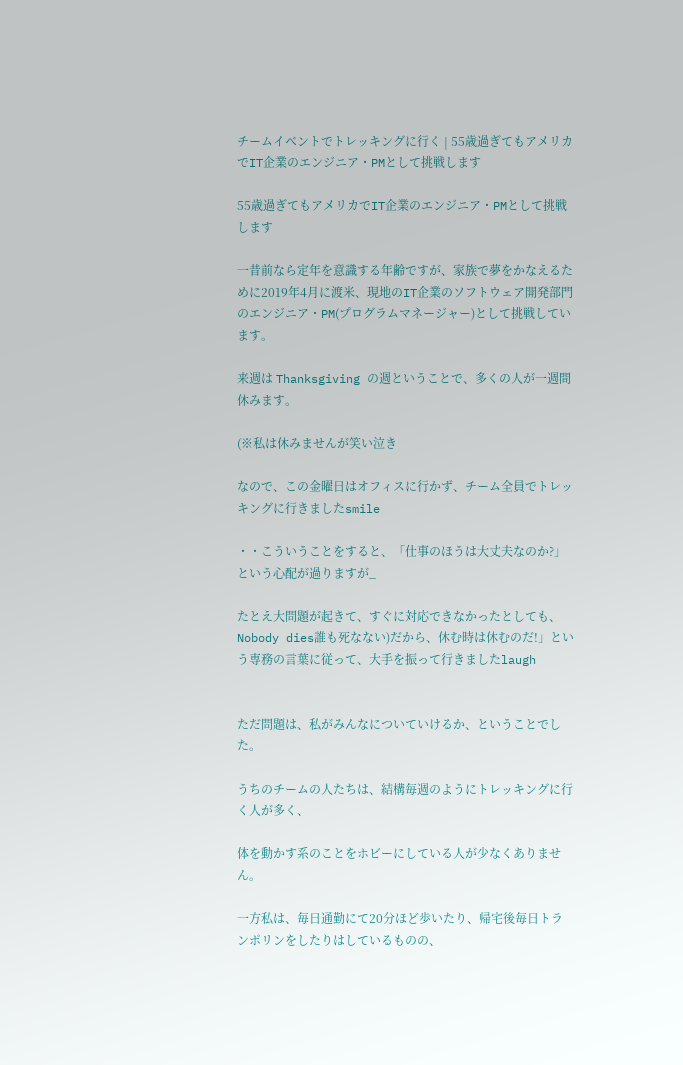チームイベントでトレッキングに行く | 55歳過ぎてもアメリカでIT企業のエンジニア・PMとして挑戦します

55歳過ぎてもアメリカでIT企業のエンジニア・PMとして挑戦します

一昔前なら定年を意識する年齢ですが、家族で夢をかなえるために2019年4月に渡米、現地のIT企業のソフトウェア開発部門のエンジニア・PM(プログラムマネージャー)として挑戦しています。

来週は Thanksgiving の週ということで、多くの人が一週間休みます。

(※私は休みませんが笑い泣き

なので、この金曜日はオフィスに行かず、チーム全員でトレッキングに行きましたsmile

・・こういうことをすると、「仕事のほうは大丈夫なのか?」という心配が過りますが_

たとえ大問題が起きて、すぐに対応できなかったとしても、Nobody dies誰も死なない)だから、休む時は休むのだ!」という専務の言葉に従って、大手を振って行きましたlaugh


ただ問題は、私がみんなについていけるか、ということでした。

うちのチームの人たちは、結構毎週のようにトレッキングに行く人が多く、

体を動かす系のことをホビーにしている人が少なくありません。

一方私は、毎日通勤にて20分ほど歩いたり、帰宅後毎日トランポリンをしたりはしているものの、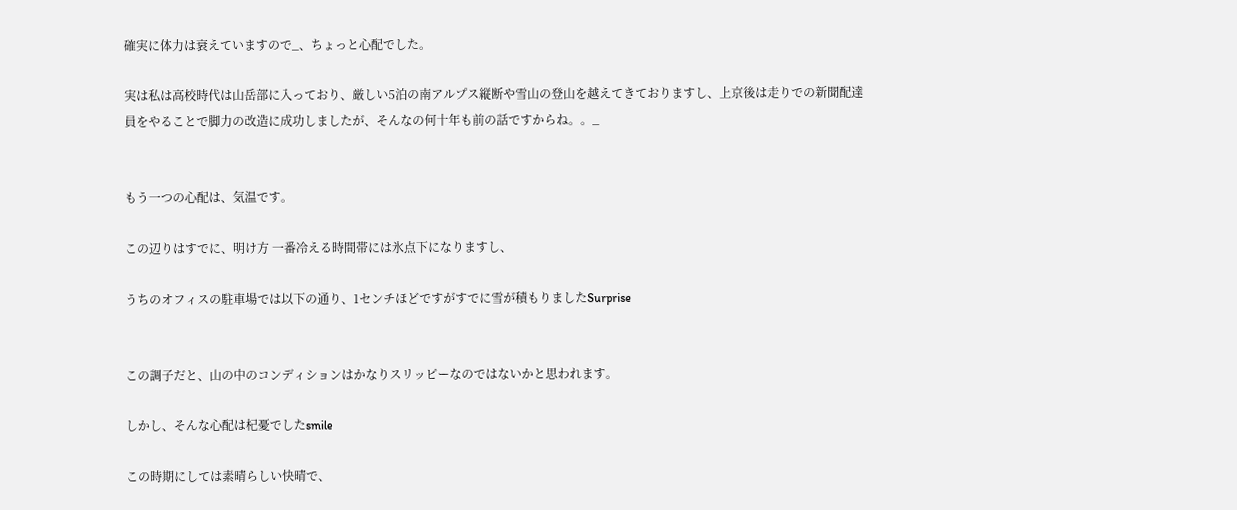確実に体力は衰えていますので_、ちょっと心配でした。

実は私は高校時代は山岳部に入っており、厳しい5泊の南アルプス縦断や雪山の登山を越えてきておりますし、上京後は走りでの新聞配達員をやることで脚力の改造に成功しましたが、そんなの何十年も前の話ですからね。。_


もう一つの心配は、気温です。

この辺りはすでに、明け方 一番冷える時間帯には氷点下になりますし、

うちのオフィスの駐車場では以下の通り、1センチほどですがすでに雪が積もりましたSurprise


この調子だと、山の中のコンディションはかなりスリッピーなのではないかと思われます。

しかし、そんな心配は杞憂でしたsmile

この時期にしては素晴らしい快晴で、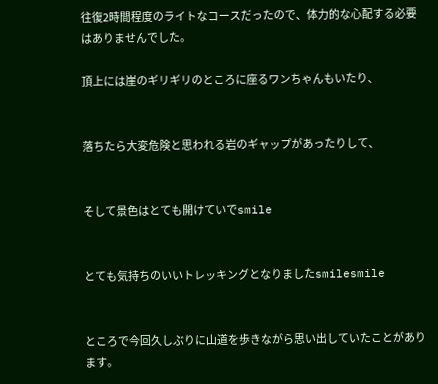往復2時間程度のライトなコースだったので、体力的な心配する必要はありませんでした。

頂上には崖のギリギリのところに座るワンちゃんもいたり、


落ちたら大変危険と思われる岩のギャップがあったりして、


そして景色はとても開けていでsmile


とても気持ちのいいトレッキングとなりましたsmilesmile


ところで今回久しぶりに山道を歩きながら思い出していたことがあります。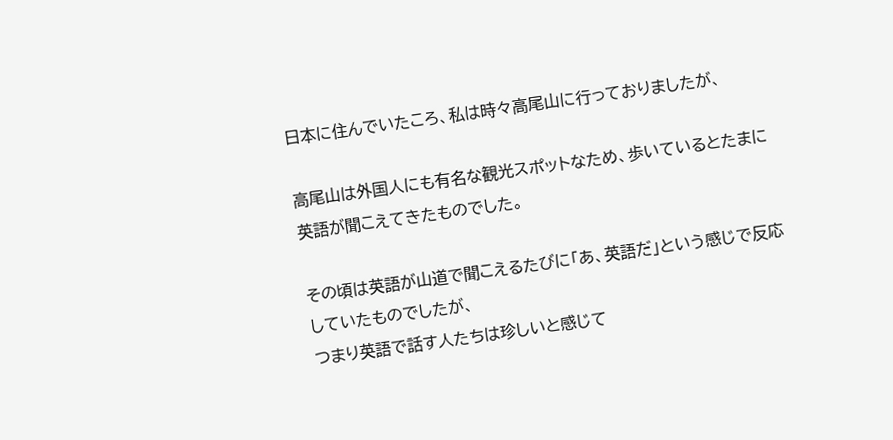日本に住んでいたころ、私は時々高尾山に行っておりましたが、

高尾山は外国人にも有名な観光スポットなため、歩いているとたまに英語が聞こえてきたものでした。

その頃は英語が山道で聞こえるたびに「あ、英語だ」という感じで反応していたものでしたが、
つまり英語で話す人たちは珍しいと感じて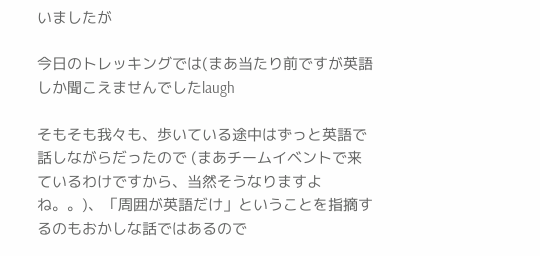いましたが

今日のトレッキングでは(まあ当たり前ですが英語しか聞こえませんでしたlaugh

そもそも我々も、歩いている途中はずっと英語で話しながらだったので (まあチームイベントで来ているわけですから、当然そうなりますよね。。)、「周囲が英語だけ」ということを指摘するのもおかしな話ではあるので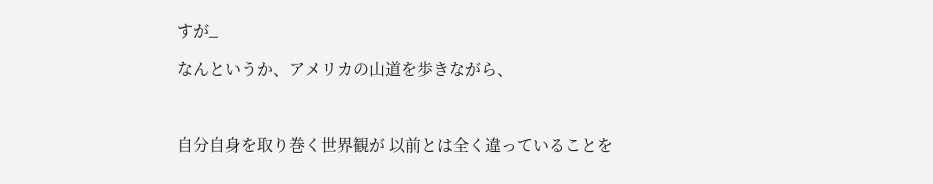すが_

なんというか、アメリカの山道を歩きながら、



自分自身を取り巻く世界観が 以前とは全く違っていることを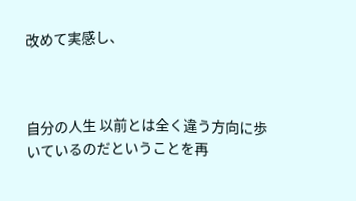改めて実感し、



自分の人生 以前とは全く違う方向に歩いているのだということを再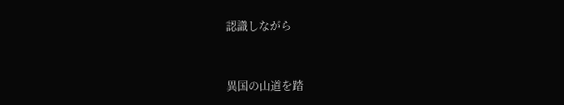認識しながら



異国の山道を踏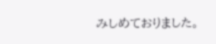みしめておりました。